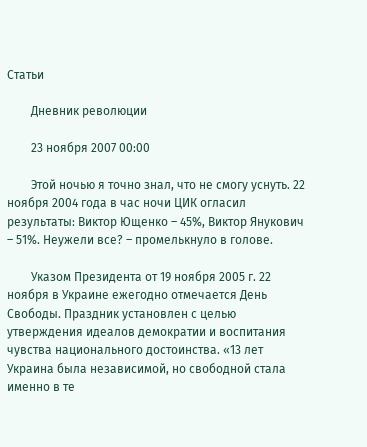Статьи

        Дневник революции

        23 ноября 2007 00:00

        Этой ночью я точно знал, что не смогу уснуть. 22 ноября 2004 года в час ночи ЦИК огласил результаты: Виктор Ющенко – 45%, Виктор Янукович – 51%. Неужели все? – промелькнуло в голове.

        Указом Президента от 19 ноября 2005 г. 22 ноября в Украине ежегодно отмечается День Свободы. Праздник установлен с целью утверждения идеалов демократии и воспитания чувства национального достоинства. «13 лет Украина была независимой, но свободной стала именно в те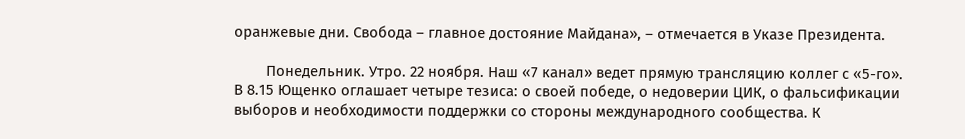оранжевые дни. Свобода – главное достояние Майдана», – отмечается в Указе Президента.

        Понедельник. Утро. 22 ноября. Наш «7 канал» ведет прямую трансляцию коллег с «5-го». В 8.15 Ющенко оглашает четыре тезиса: о своей победе, о недоверии ЦИК, о фальсификации выборов и необходимости поддержки со стороны международного сообщества. К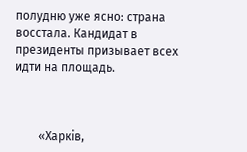полудню уже ясно: страна восстала. Кандидат в президенты призывает всех идти на площадь.



        «Харків,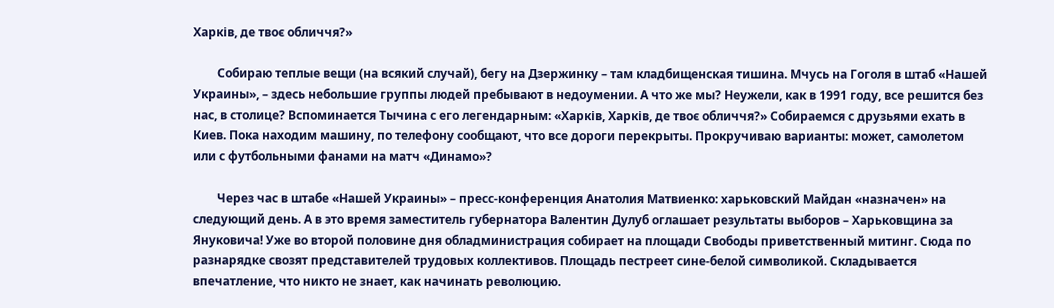Харків, де твоє обличчя?»

        Собираю теплые вещи (на всякий случай), бегу на Дзержинку – там кладбищенская тишина. Мчусь на Гоголя в штаб «Нашей Украины», – здесь небольшие группы людей пребывают в недоумении. А что же мы? Неужели, как в 1991 году, все решится без нас, в столице? Вспоминается Тычина с его легендарным: «Харків, Харків, де твоє обличчя?» Собираемся с друзьями ехать в Киев. Пока находим машину, по телефону сообщают, что все дороги перекрыты. Прокручиваю варианты: может, самолетом или с футбольными фанами на матч «Динамо»?

        Через час в штабе «Нашей Украины» – пресс-конференция Анатолия Матвиенко: харьковский Майдан «назначен» на следующий день. А в это время заместитель губернатора Валентин Дулуб оглашает результаты выборов – Харьковщина за Януковича! Уже во второй половине дня обладминистрация собирает на площади Свободы приветственный митинг. Сюда по разнарядке свозят представителей трудовых коллективов. Площадь пестреет сине-белой символикой. Складывается впечатление, что никто не знает, как начинать революцию.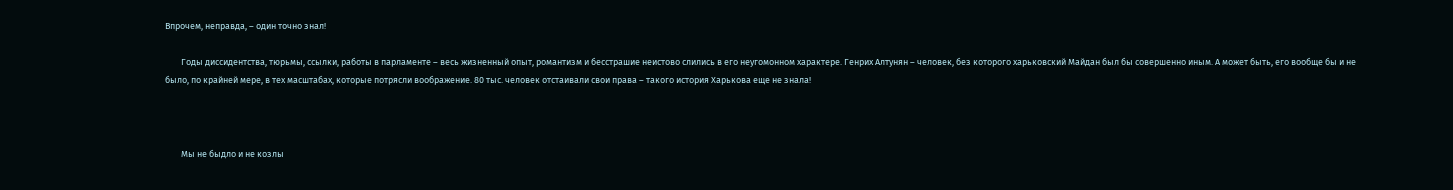Впрочем, неправда, – один точно знал!

        Годы диссидентства, тюрьмы, ссылки, работы в парламенте – весь жизненный опыт, романтизм и бесстрашие неистово слились в его неугомонном характере. Генрих Алтунян – человек, без которого харьковский Майдан был бы совершенно иным. А может быть, его вообще бы и не было, по крайней мере, в тех масштабах, которые потрясли воображение. 80 тыс. человек отстаивали свои права – такого история Харькова еще не знала!



        Мы не быдло и не козлы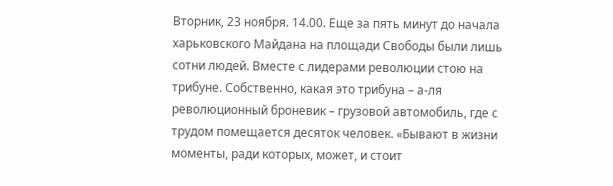Вторник, 23 ноября. 14.00. Еще за пять минут до начала харьковского Майдана на площади Свободы были лишь сотни людей. Вместе с лидерами революции стою на трибуне. Собственно, какая это трибуна – а-ля революционный броневик – грузовой автомобиль, где с трудом помещается десяток человек. «Бывают в жизни моменты, ради которых, может, и стоит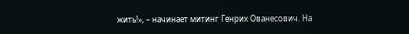жить!», – начинает митинг Генрих Ованесович. На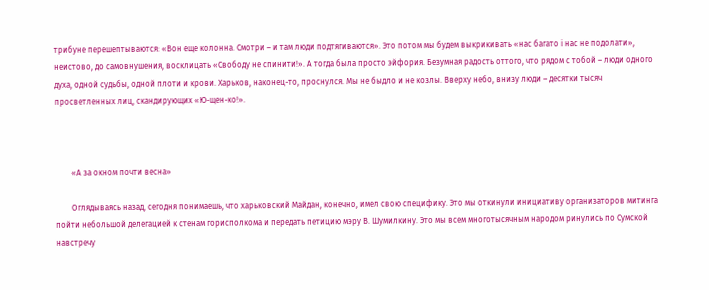трибуне перешептываются: «Вон еще колонна. Смотри – и там люди подтягиваются». Это потом мы будем выкрикивать «нас багато і нас не подолати», неистово, до самовнушения, восклицать «Свободу не спинити!». А тогда была просто эйфория. Безумная радость оттого, что рядом с тобой – люди одного духа, одной судьбы, одной плоти и крови. Харьков, наконец-то, проснулся. Мы не быдло и не козлы. Вверху небо, внизу люди – десятки тысяч просветленных лиц, скандирующих «Ю-щен-ко!».



        «А за окном почти весна»

        Оглядываясь назад, сегодня понимаешь, что харьковский Майдан, конечно, имел свою специфику. Это мы откинули инициативу организаторов митинга пойти небольшой делегацией к стенам горисполкома и передать петицию мэру В. Шумилкину. Это мы всем многотысячным народом ринулись по Сумской навстречу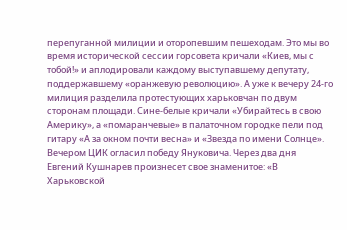перепуганной милиции и оторопевшим пешеходам. Это мы во время исторической сессии горсовета кричали «Киев, мы с тобой!» и аплодировали каждому выступавшему депутату, поддержавшему «оранжевую революцию». А уже к вечеру 24-го милиция разделила протестующих харьковчан по двум сторонам площади. Сине-белые кричали «Убирайтесь в свою Америку», а «помаранчевые» в палаточном городке пели под гитару «А за окном почти весна» и «Звезда по имени Солнце». Вечером ЦИК огласил победу Януковича. Через два дня Евгений Кушнарев произнесет свое знаменитое: «В Харьковской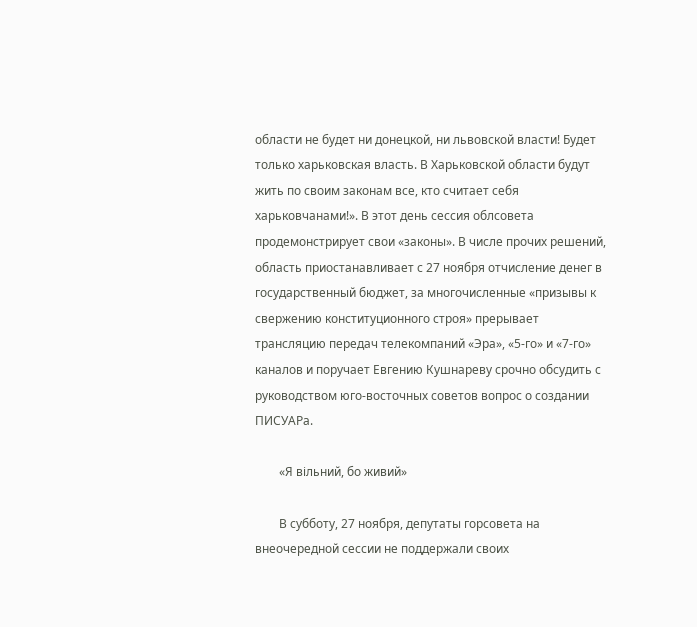области не будет ни донецкой, ни львовской власти! Будет только харьковская власть. В Харьковской области будут жить по своим законам все, кто считает себя харьковчанами!». В этот день сессия облсовета продемонстрирует свои «законы». В числе прочих решений, область приостанавливает с 27 ноября отчисление денег в государственный бюджет, за многочисленные «призывы к свержению конституционного строя» прерывает трансляцию передач телекомпаний «Эра», «5-го» и «7-го» каналов и поручает Евгению Кушнареву срочно обсудить с руководством юго-восточных советов вопрос о создании ПИСУАРа.

        «Я вільний, бо живий»

        В субботу, 27 ноября, депутаты горсовета на внеочередной сессии не поддержали своих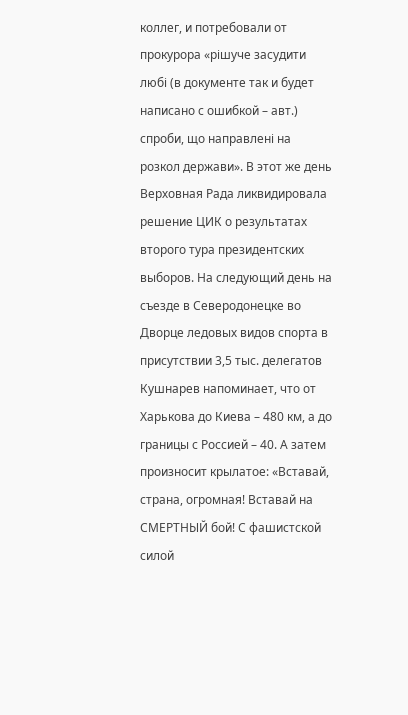коллег, и потребовали от прокурора «рішуче засудити любі (в документе так и будет написано с ошибкой – авт.) спроби, що направлені на розкол держави». В этот же день Верховная Рада ликвидировала решение ЦИК о результатах второго тура президентских выборов. На следующий день на съезде в Северодонецке во Дворце ледовых видов спорта в присутствии 3,5 тыс. делегатов Кушнарев напоминает, что от Харькова до Киева – 480 км, а до границы с Россией – 40. А затем произносит крылатое: «Вставай, страна, огромная! Вставай на СМЕРТНЫЙ бой! С фашистской силой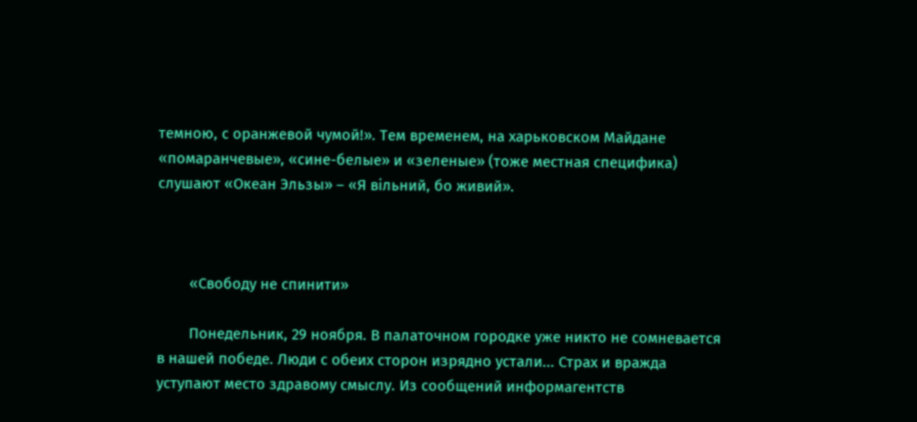темною, с оранжевой чумой!». Тем временем, на харьковском Майдане «помаранчевые», «сине-белые» и «зеленые» (тоже местная специфика) слушают «Океан Эльзы» – «Я вільний, бо живий».



        «Свободу не спинити»

        Понедельник, 29 ноября. В палаточном городке уже никто не сомневается в нашей победе. Люди с обеих сторон изрядно устали... Страх и вражда уступают место здравому смыслу. Из сообщений информагентств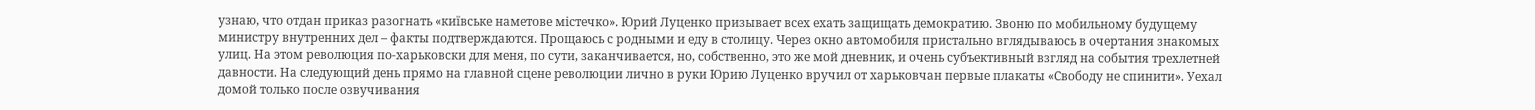узнаю, что отдан приказ разогнать «київське наметове містечко». Юрий Луценко призывает всех ехать защищать демократию. Звоню по мобильному будущему министру внутренних дел – факты подтверждаются. Прощаюсь с родными и еду в столицу. Через окно автомобиля пристально вглядываюсь в очертания знакомых улиц. На этом революция по-харьковски для меня, по сути, заканчивается, но, собственно, это же мой дневник, и очень субъективный взгляд на события трехлетней давности. На следующий день прямо на главной сцене революции лично в руки Юрию Луценко вручил от харьковчан первые плакаты «Свободу не спинити». Уехал домой только после озвучивания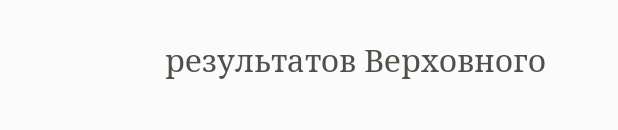результатов Верховного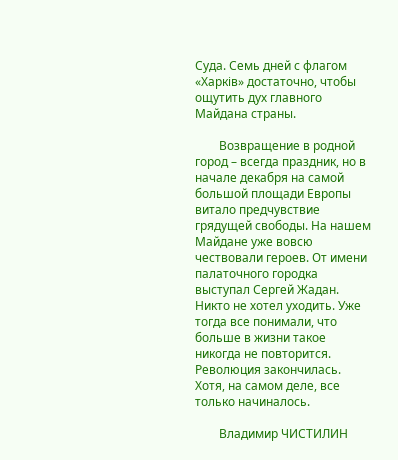Суда. Семь дней с флагом «Харків» достаточно, чтобы ощутить дух главного Майдана страны.

        Возвращение в родной город – всегда праздник, но в начале декабря на самой большой площади Европы витало предчувствие грядущей свободы. На нашем Майдане уже вовсю чествовали героев. От имени палаточного городка выступал Сергей Жадан. Никто не хотел уходить. Уже тогда все понимали, что больше в жизни такое никогда не повторится. Революция закончилась. Хотя, на самом деле, все только начиналось.

        Владимир ЧИСТИЛИН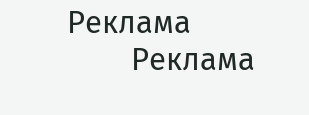Реклама
        Реклама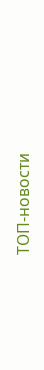ТОП-новости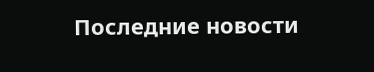Последние новости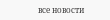все новости